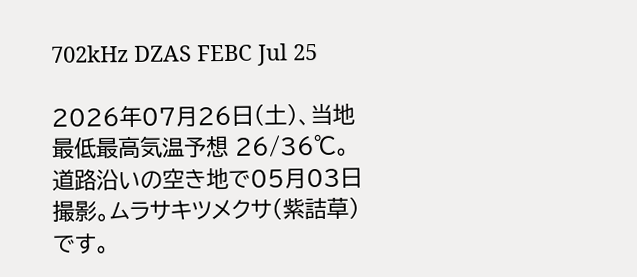702kHz DZAS FEBC Jul 25

2026年07月26日(土)、当地最低最高気温予想 26/36℃。
道路沿いの空き地で05月03日撮影。ムラサキツメクサ(紫詰草)です。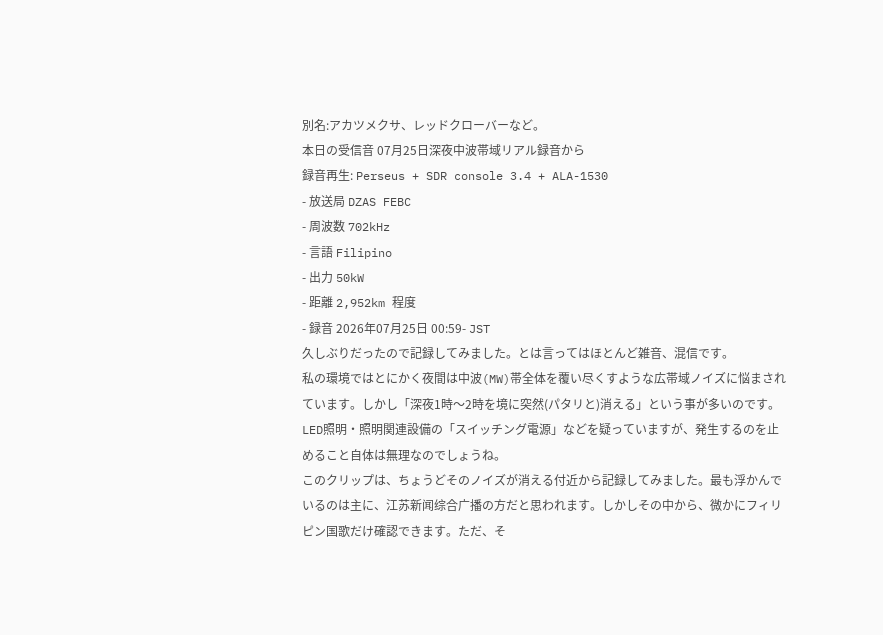別名:アカツメクサ、レッドクローバーなど。
本日の受信音 07月25日深夜中波帯域リアル録音から
録音再生: Perseus + SDR console 3.4 + ALA-1530
- 放送局 DZAS FEBC
- 周波数 702kHz
- 言語 Filipino
- 出力 50kW
- 距離 2,952km 程度
- 録音 2026年07月25日 00:59- JST
久しぶりだったので記録してみました。とは言ってはほとんど雑音、混信です。
私の環境ではとにかく夜間は中波(MW)帯全体を覆い尽くすような広帯域ノイズに悩まされています。しかし「深夜1時〜2時を境に突然(パタリと)消える」という事が多いのです。LED照明・照明関連設備の「スイッチング電源」などを疑っていますが、発生するのを止めること自体は無理なのでしょうね。
このクリップは、ちょうどそのノイズが消える付近から記録してみました。最も浮かんでいるのは主に、江苏新闻综合广播の方だと思われます。しかしその中から、微かにフィリピン国歌だけ確認できます。ただ、そ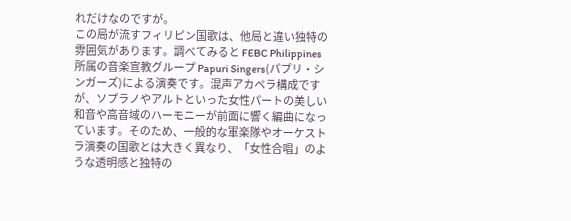れだけなのですが。
この局が流すフィリピン国歌は、他局と違い独特の雰囲気があります。調べてみると FEBC Philippines 所属の音楽宣教グループ Papuri Singers(パプリ・シンガーズ)による演奏です。混声アカペラ構成ですが、ソプラノやアルトといった女性パートの美しい和音や高音域のハーモニーが前面に響く編曲になっています。そのため、一般的な軍楽隊やオーケストラ演奏の国歌とは大きく異なり、「女性合唱」のような透明感と独特の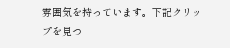雰囲気を持っています。下記クリップを見つ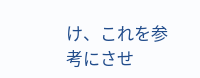け、これを参考にさせ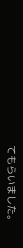てもらいました。